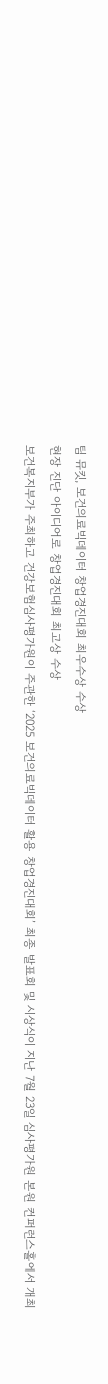팀 뮤킷, 보건의료빅데이터 창업경진대회 최우수상 수상
현장 진단 아이디어로 창업경진대회 최고상 수상
보건복지부가 주최하고 건강보험심사평가원이 주관한 ‘2025 보건의료빅데이터 활용 창업경진대회’ 최종 발표회 및 시상식이 지난 7월 23일 심사평가원 본원 컨퍼런스홀에서 개최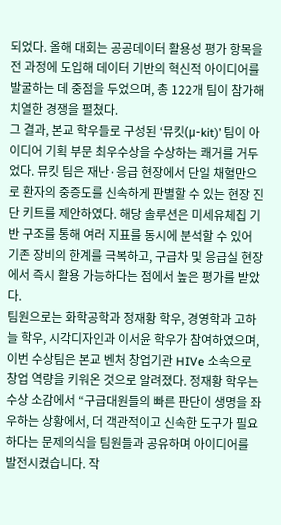되었다. 올해 대회는 공공데이터 활용성 평가 항목을 전 과정에 도입해 데이터 기반의 혁신적 아이디어를 발굴하는 데 중점을 두었으며, 총 122개 팀이 참가해 치열한 경쟁을 펼쳤다.
그 결과, 본교 학우들로 구성된 ‘뮤킷(μ-kit)’ 팀이 아이디어 기획 부문 최우수상을 수상하는 쾌거를 거두었다. 뮤킷 팀은 재난·응급 현장에서 단일 채혈만으로 환자의 중증도를 신속하게 판별할 수 있는 현장 진단 키트를 제안하였다. 해당 솔루션은 미세유체칩 기반 구조를 통해 여러 지표를 동시에 분석할 수 있어 기존 장비의 한계를 극복하고, 구급차 및 응급실 현장에서 즉시 활용 가능하다는 점에서 높은 평가를 받았다.
팀원으로는 화학공학과 정재황 학우, 경영학과 고하늘 학우, 시각디자인과 이서윤 학우가 참여하였으며, 이번 수상팀은 본교 벤처 창업기관 HIVe 소속으로 창업 역량을 키워온 것으로 알려졌다. 정재황 학우는 수상 소감에서 “구급대원들의 빠른 판단이 생명을 좌우하는 상황에서, 더 객관적이고 신속한 도구가 필요하다는 문제의식을 팀원들과 공유하며 아이디어를 발전시켰습니다. 작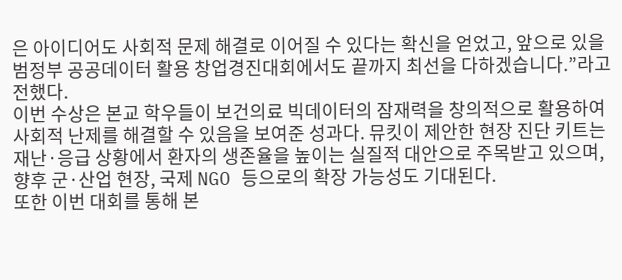은 아이디어도 사회적 문제 해결로 이어질 수 있다는 확신을 얻었고, 앞으로 있을 범정부 공공데이터 활용 창업경진대회에서도 끝까지 최선을 다하겠습니다.”라고 전했다.
이번 수상은 본교 학우들이 보건의료 빅데이터의 잠재력을 창의적으로 활용하여 사회적 난제를 해결할 수 있음을 보여준 성과다. 뮤킷이 제안한 현장 진단 키트는 재난·응급 상황에서 환자의 생존율을 높이는 실질적 대안으로 주목받고 있으며, 향후 군·산업 현장, 국제 NGO 등으로의 확장 가능성도 기대된다.
또한 이번 대회를 통해 본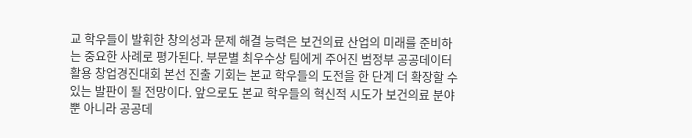교 학우들이 발휘한 창의성과 문제 해결 능력은 보건의료 산업의 미래를 준비하는 중요한 사례로 평가된다. 부문별 최우수상 팀에게 주어진 범정부 공공데이터 활용 창업경진대회 본선 진출 기회는 본교 학우들의 도전을 한 단계 더 확장할 수 있는 발판이 될 전망이다. 앞으로도 본교 학우들의 혁신적 시도가 보건의료 분야뿐 아니라 공공데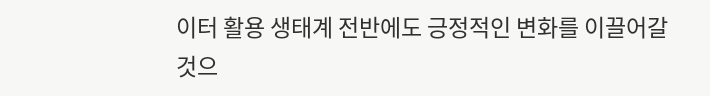이터 활용 생태계 전반에도 긍정적인 변화를 이끌어갈 것으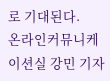로 기대된다.
온라인커뮤니케이션실 강민 기자